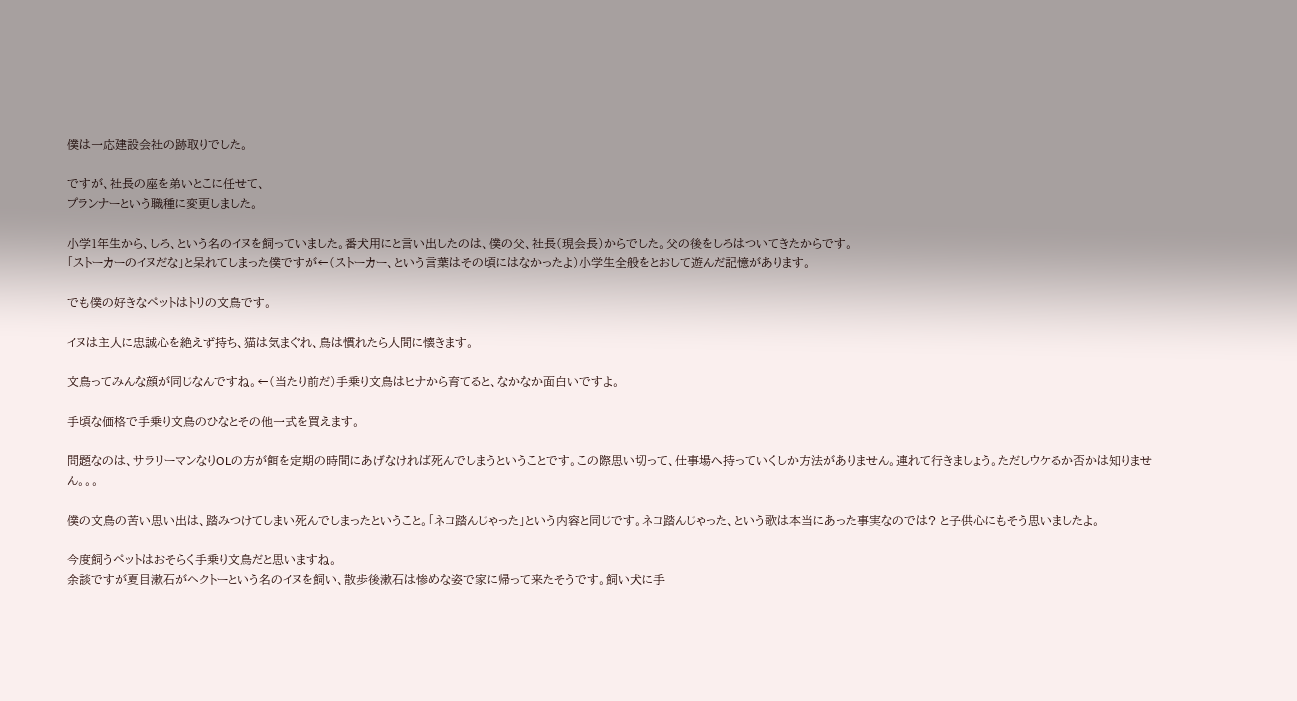僕は一応建設会社の跡取りでした。

ですが、社長の座を弟いとこに任せて、
プランナーという職種に変更しました。

小学1年生から、しろ、という名のイヌを飼っていました。番犬用にと言い出したのは、僕の父、社長(現会長)からでした。父の後をしろはついてきたからです。
「ストーカーのイヌだな」と呆れてしまった僕ですが←(ストーカー、という言葉はその頃にはなかったよ)小学生全般をとおして遊んだ記憶があります。

でも僕の好きなペットはトリの文鳥です。

イヌは主人に忠誠心を絶えず持ち、猫は気まぐれ、鳥は慣れたら人間に懐きます。

文鳥ってみんな顔が同じなんですね。←(当たり前だ)手乗り文鳥はヒナから育てると、なかなか面白いですよ。

手頃な価格で手乗り文鳥のひなとその他一式を買えます。

問題なのは、サラリーマンなりOLの方が餌を定期の時間にあげなければ死んでしまうということです。この際思い切って、仕事場へ持っていくしか方法がありません。連れて行きましょう。ただしウケるか否かは知りません。。。

僕の文鳥の苦い思い出は、踏みつけてしまい死んでしまったということ。「ネコ踏んじゃった」という内容と同じです。ネコ踏んじゃった、という歌は本当にあった事実なのでは? と子供心にもそう思いましたよ。

今度飼うペットはおそらく手乗り文鳥だと思いますね。
余談ですが夏目漱石がヘクトーという名のイヌを飼い、散歩後漱石は惨めな姿で家に帰って来たそうです。飼い犬に手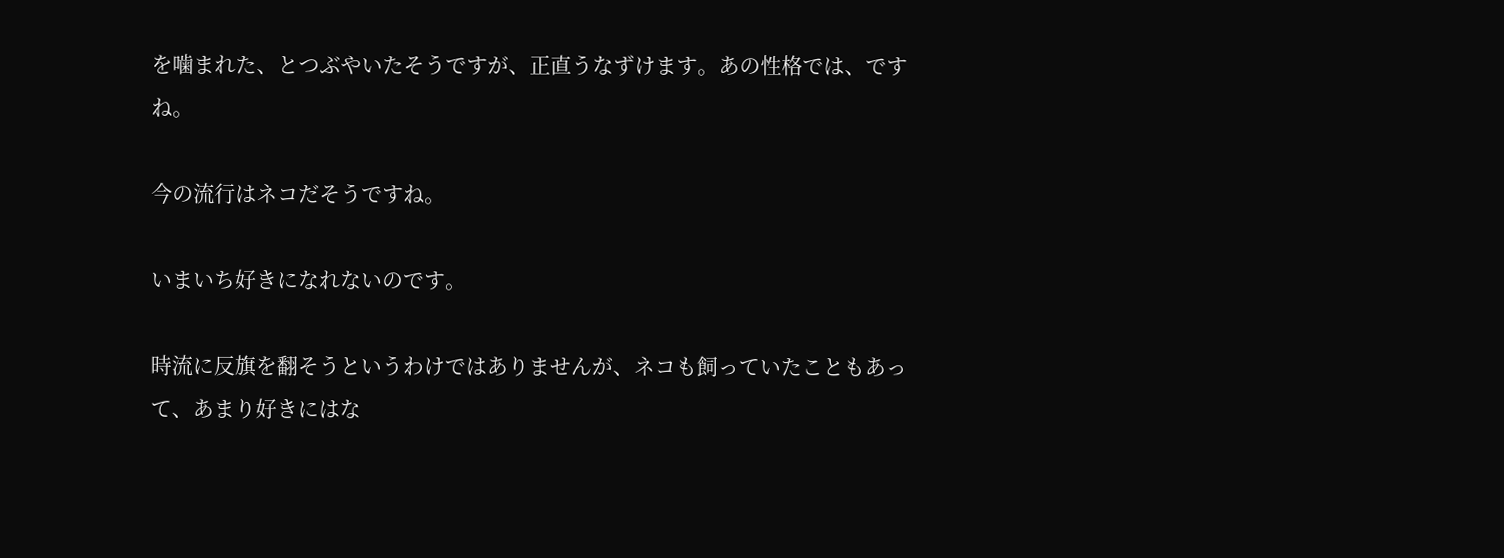を噛まれた、とつぶやいたそうですが、正直うなずけます。あの性格では、ですね。

今の流行はネコだそうですね。

いまいち好きになれないのです。

時流に反旗を翻そうというわけではありませんが、ネコも飼っていたこともあって、あまり好きにはな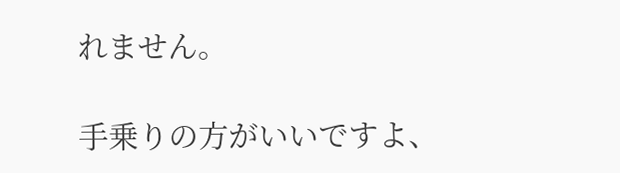れません。

手乗りの方がいいですよ、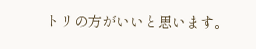トリの方がいいと思います。